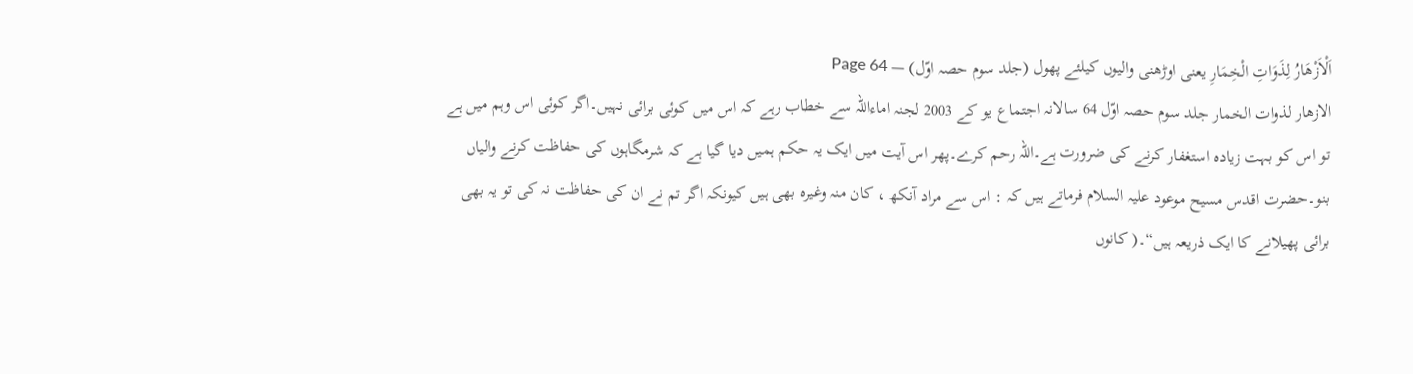اَلْاَزْھَارُ لِذَوَاتِ الْخِمَارِ یعنی اوڑھنی والیوں کیلئے پھول (جلد سوم حصہ اوّل) — Page 64
الازهار لذوات الخمار جلد سوم حصہ اوّل 64 سالانہ اجتماع یو کے 2003 لجنہ اماءاللہ سے خطاب رہے کہ اس میں کوئی برائی نہیں۔اگر کوئی اس وہم میں ہے تو اس کو بہت زیادہ استغفار کرنے کی ضرورت ہے۔اللہ رحم کرے۔پھر اس آیت میں ایک یہ حکم ہمیں دیا گیا ہے کہ شرمگاہوں کی حفاظت کرنے والیاں بنو۔حضرت اقدس مسیح موعود علیہ السلام فرماتے ہیں کہ : اس سے مراد آنکھ ، کان منہ وغیرہ بھی ہیں کیونکہ اگر تم نے ان کی حفاظت نہ کی تو یہ بھی برائی پھیلانے کا ایک ذریعہ ہیں“۔( کانوں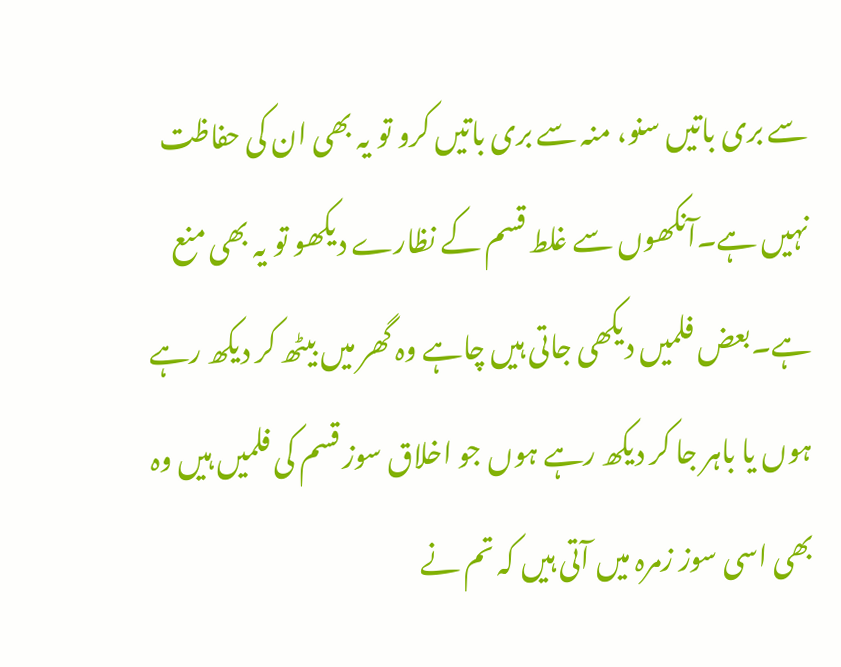سے بری باتیں سنو، منہ سے بری باتیں کرو تو یہ بھی ان کی حفاظت نہیں ہے۔آنکھوں سے غلط قسم کے نظارے دیکھو تو یہ بھی منع ہے۔بعض فلمیں دیکھی جاتی ہیں چاہے وہ گھر میں بیٹھ کر دیکھ رہے ہوں یا باہر جا کر دیکھ رہے ہوں جو اخلاق سوز قسم کی فلمیں ہیں وہ بھی اسی سوز زمرہ میں آتی ہیں کہ تم نے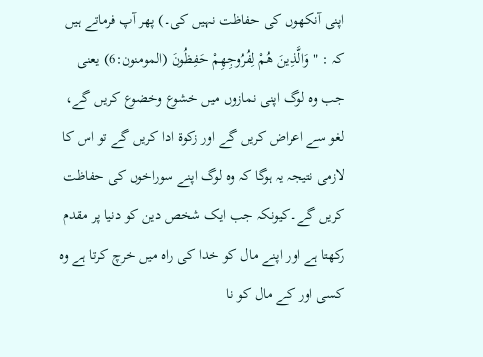اپنی آنکھوں کی حفاظت نہیں کی۔) پھر آپ فرماتے ہیں کہ : " وَالَّذِينَ هُمْ لِفُرُوجِهِمْ حَفِظُونَ (المومنون:6) یعنی جب وہ لوگ اپنی نمازوں میں خشوع وخضوع کریں گے، لغو سے اعراض کریں گے اور زکوۃ ادا کریں گے تو اس کا لازمی نتیجہ یہ ہوگا کہ وہ لوگ اپنے سوراخوں کی حفاظت کریں گے۔کیونکہ جب ایک شخص دین کو دنیا پر مقدم رکھتا ہے اور اپنے مال کو خدا کی راہ میں خرچ کرتا ہے وہ کسی اور کے مال کو نا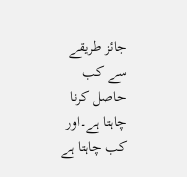جائز طریقے سے کب حاصل کرنا چاہتا ہے۔اور کب چاہتا ہے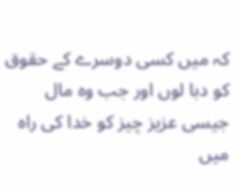کہ میں کسی دوسرے کے حقوق کو دبا لوں اور جب وہ مال جیسی عزیز چیز کو خدا کی راہ میں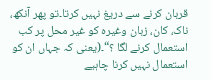قربان کرنے سے دریغ نہیں کرتا۔تو پھر آنکھ، ناک، كان، زبان وغیرہ کو غیر محل پر کب استعمال کرنے لگا ؟“۔(یعنی کہ جہاں ان کو استعمال نہیں کرنا چاہیے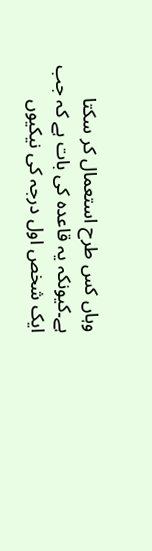وہاں کس طرح استعمال کر سکتا ہے۔کیونکہ یہ قاعدہ کی بات ہے کہ جب ایک شخص اول درجہ کی نیکیوں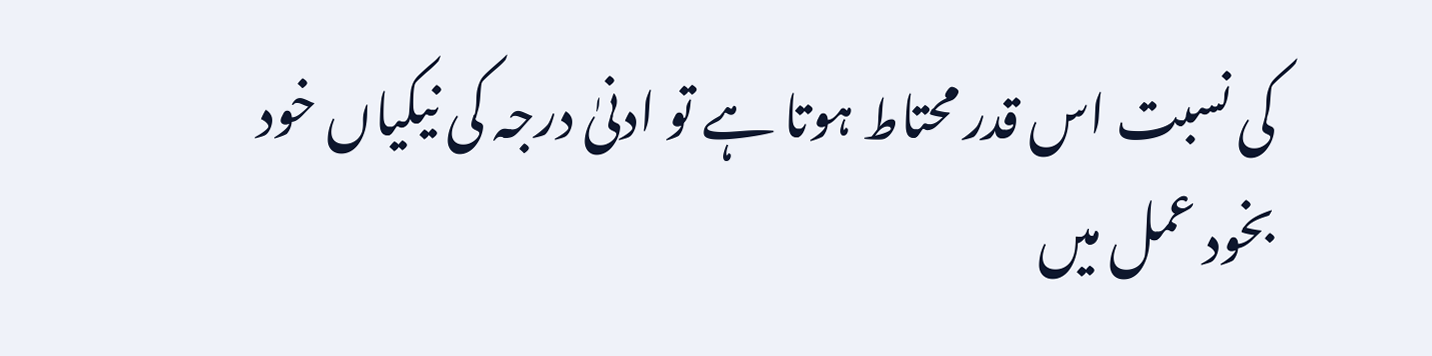کی نسبت اس قدر محتاط ہوتا ہے تو ادنیٰ درجہ کی نیکیاں خود بخود عمل میں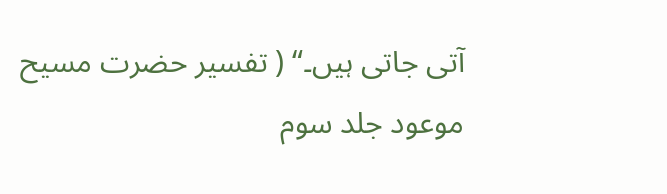آتی جاتی ہیں۔“ ( تفسیر حضرت مسیح موعود جلد سوم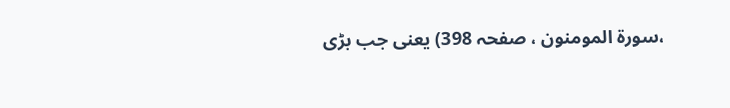،سورۃ المومنون ، صفحہ 398) یعنی جب بڑی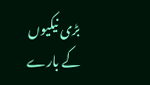بڑی نیکیوں کے بارے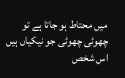میں محتاط ہو جاتا ہے تو چھوٹی چھوٹی جو نیکیاں ہیں اس شخص